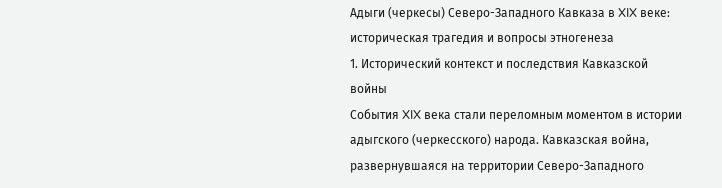Адыги (черкесы) Северо-Западного Кавказа в XIX веке: историческая трагедия и вопросы этногенеза
1. Исторический контекст и последствия Кавказской войны
События XIX века стали переломным моментом в истории адыгского (черкесского) народа. Кавказская война, развернувшаяся на территории Северо-Западного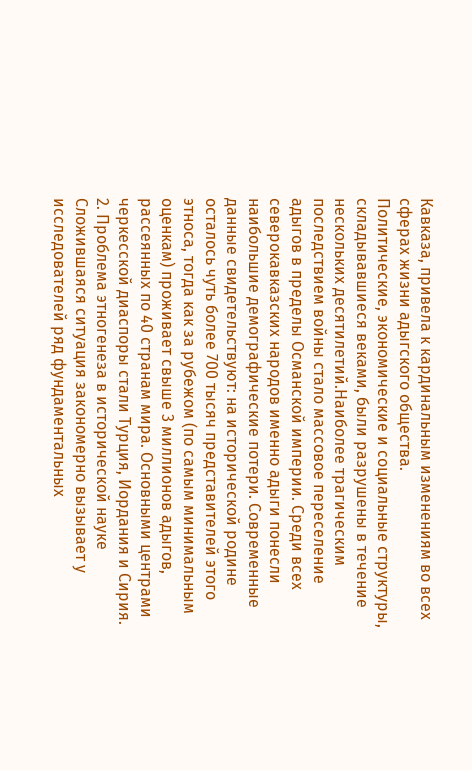Кавказа, привела к кардинальным изменениям во всех сферах жизни адыгского общества.
Политические, экономические и социальные структуры, складывавшиеся веками, были разрушены в течение нескольких десятилетий.Наиболее трагическим последствием войны стало массовое переселение адыгов в пределы Османской империи. Среди всех северокавказских народов именно адыги понесли наибольшие демографические потери. Современные данные свидетельствуют: на исторической родине осталось чуть более 700 тысяч представителей этого этноса, тогда как за рубежом (по самым минимальным оценкам) проживает свыше 3 миллионов адыгов, рассеянных по 40 странам мира. Основными центрами черкесской диаспоры стали Турция, Иордания и Сирия.
2. Проблема этногенеза в исторической науке
Сложившаяся ситуация закономерно вызывает у исследователей ряд фундаментальных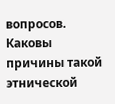вопросов. Каковы причины такой этнической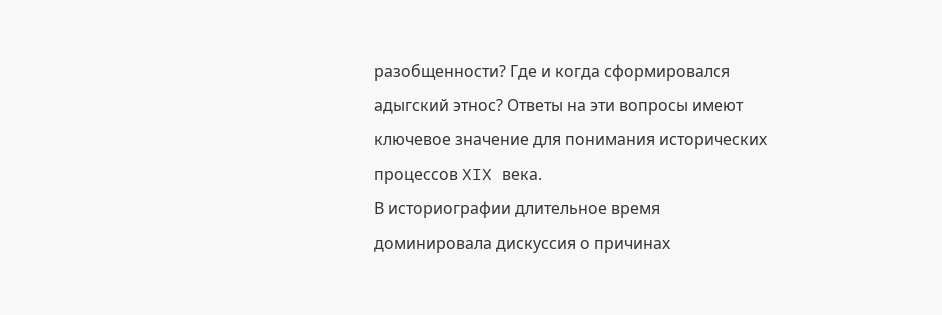разобщенности? Где и когда сформировался адыгский этнос? Ответы на эти вопросы имеют ключевое значение для понимания исторических процессов XIX века.
В историографии длительное время доминировала дискуссия о причинах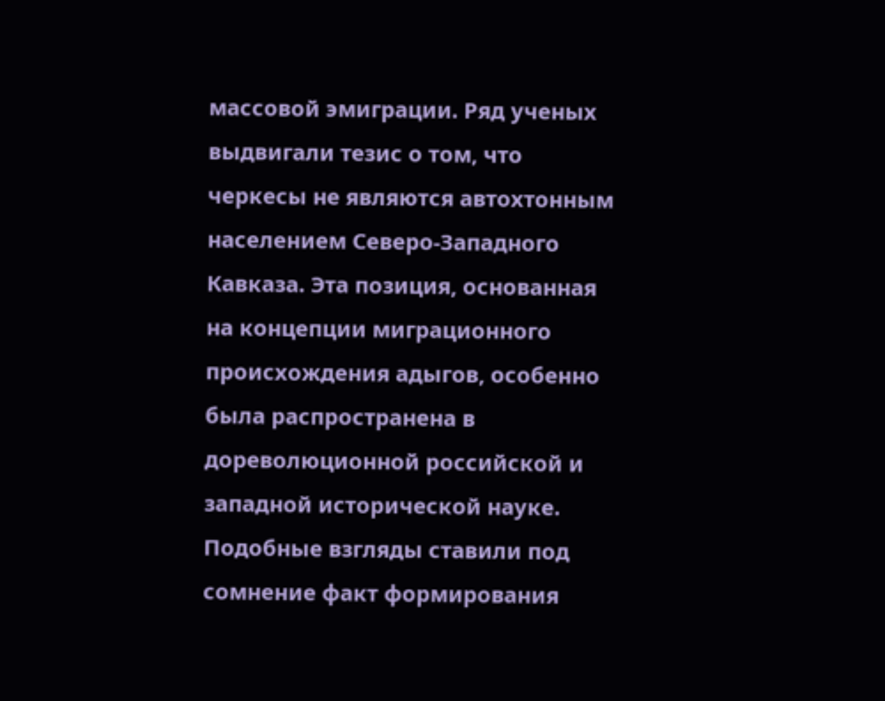массовой эмиграции. Ряд ученых выдвигали тезис о том, что черкесы не являются автохтонным населением Северо-Западного Кавказа. Эта позиция, основанная на концепции миграционного происхождения адыгов, особенно была распространена в дореволюционной российской и западной исторической науке.
Подобные взгляды ставили под сомнение факт формирования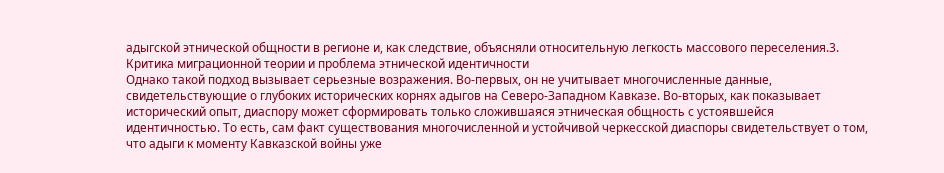адыгской этнической общности в регионе и, как следствие, объясняли относительную легкость массового переселения.3. Критика миграционной теории и проблема этнической идентичности
Однако такой подход вызывает серьезные возражения. Во-первых, он не учитывает многочисленные данные, свидетельствующие о глубоких исторических корнях адыгов на Северо-Западном Кавказе. Во-вторых, как показывает исторический опыт, диаспору может сформировать только сложившаяся этническая общность с устоявшейся идентичностью. То есть, сам факт существования многочисленной и устойчивой черкесской диаспоры свидетельствует о том, что адыги к моменту Кавказской войны уже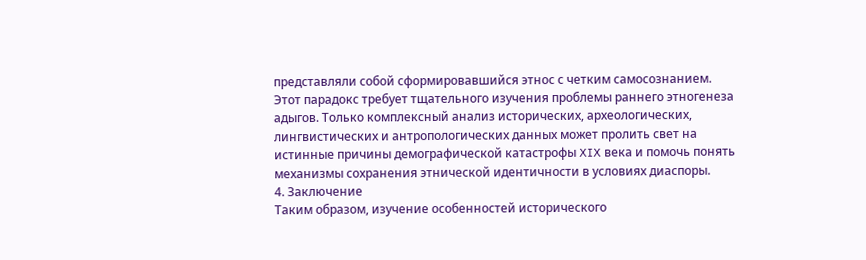представляли собой сформировавшийся этнос с четким самосознанием.
Этот парадокс требует тщательного изучения проблемы раннего этногенеза адыгов. Только комплексный анализ исторических, археологических, лингвистических и антропологических данных может пролить свет на истинные причины демографической катастрофы XIX века и помочь понять механизмы сохранения этнической идентичности в условиях диаспоры.
4. Заключение
Таким образом, изучение особенностей исторического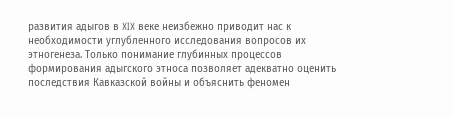развития адыгов в XIX веке неизбежно приводит нас к необходимости углубленного исследования вопросов их этногенеза. Только понимание глубинных процессов формирования адыгского этноса позволяет адекватно оценить последствия Кавказской войны и объяснить феномен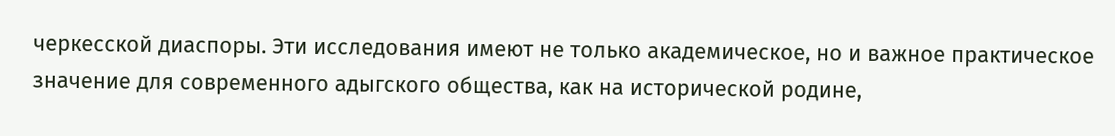черкесской диаспоры. Эти исследования имеют не только академическое, но и важное практическое значение для современного адыгского общества, как на исторической родине,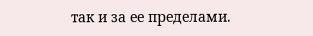так и за ее пределами.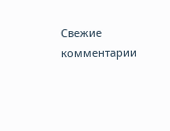Свежие комментарии